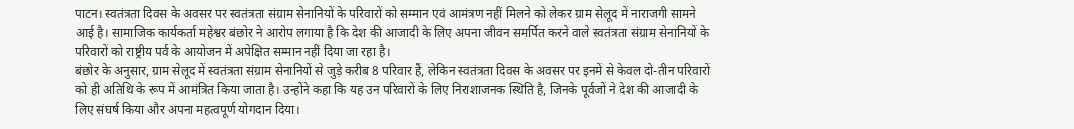पाटन। स्वतंत्रता दिवस के अवसर पर स्वतंत्रता संग्राम सेनानियों के परिवारों को सम्मान एवं आमंत्रण नहीं मिलने को लेकर ग्राम सेलूद में नाराजगी सामने आई है। सामाजिक कार्यकर्ता महेश्वर बंछोर ने आरोप लगाया है कि देश की आजादी के लिए अपना जीवन समर्पित करने वाले स्वतंत्रता संग्राम सेनानियों के परिवारों को राष्ट्रीय पर्व के आयोजन में अपेक्षित सम्मान नहीं दिया जा रहा है।
बंछोर के अनुसार, ग्राम सेलूद में स्वतंत्रता संग्राम सेनानियों से जुड़े करीब 8 परिवार हैं, लेकिन स्वतंत्रता दिवस के अवसर पर इनमें से केवल दो-तीन परिवारों को ही अतिथि के रूप में आमंत्रित किया जाता है। उन्होंने कहा कि यह उन परिवारों के लिए निराशाजनक स्थिति है, जिनके पूर्वजों ने देश की आजादी के लिए संघर्ष किया और अपना महत्वपूर्ण योगदान दिया।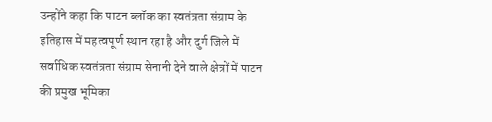उन्होंने कहा कि पाटन ब्लॉक का स्वतंत्रता संग्राम के इतिहास में महत्वपूर्ण स्थान रहा है और दुर्ग जिले में सर्वाधिक स्वतंत्रता संग्राम सेनानी देने वाले क्षेत्रों में पाटन की प्रमुख भूमिका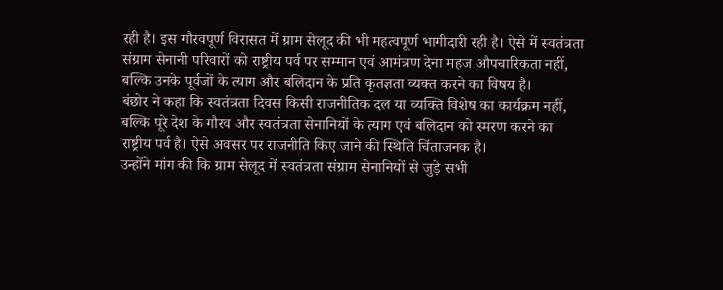रही है। इस गौरवपूर्ण विरासत में ग्राम सेलूद की भी महत्वपूर्ण भागीदारी रही है। ऐसे में स्वतंत्रता संग्राम सेनानी परिवारों को राष्ट्रीय पर्व पर सम्मान एवं आमंत्रण देना महज औपचारिकता नहीं, बल्कि उनके पूर्वजों के त्याग और बलिदान के प्रति कृतज्ञता व्यक्त करने का विषय है।
बंछोर ने कहा कि स्वतंत्रता दिवस किसी राजनीतिक दल या व्यक्ति विशेष का कार्यक्रम नहीं, बल्कि पूरे देश के गौरव और स्वतंत्रता सेनानियों के त्याग एवं बलिदान को स्मरण करने का राष्ट्रीय पर्व है। ऐसे अवसर पर राजनीति किए जाने की स्थिति चिंताजनक है।
उन्होंने मांग की कि ग्राम सेलूद में स्वतंत्रता संग्राम सेनानियों से जुड़े सभी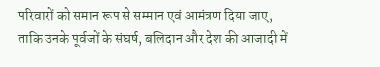परिवारों को समान रूप से सम्मान एवं आमंत्रण दिया जाए, ताकि उनके पूर्वजों के संघर्ष, बलिदान और देश की आजादी में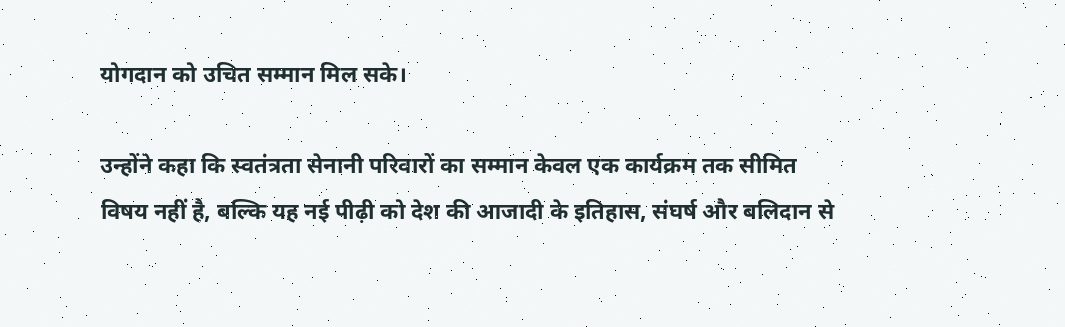योगदान को उचित सम्मान मिल सके।

उन्होंने कहा कि स्वतंत्रता सेनानी परिवारों का सम्मान केवल एक कार्यक्रम तक सीमित विषय नहीं है, बल्कि यह नई पीढ़ी को देश की आजादी के इतिहास, संघर्ष और बलिदान से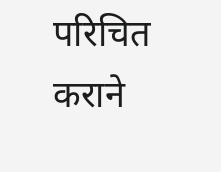परिचित कराने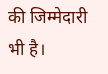की जिम्मेदारी भी है।